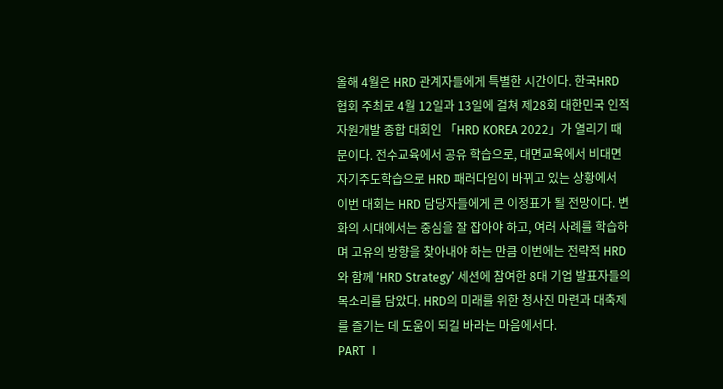올해 4월은 HRD 관계자들에게 특별한 시간이다. 한국HRD협회 주최로 4월 12일과 13일에 걸쳐 제28회 대한민국 인적자원개발 종합 대회인 「HRD KOREA 2022」가 열리기 때문이다. 전수교육에서 공유 학습으로, 대면교육에서 비대면 자기주도학습으로 HRD 패러다임이 바뀌고 있는 상황에서 이번 대회는 HRD 담당자들에게 큰 이정표가 될 전망이다. 변화의 시대에서는 중심을 잘 잡아야 하고, 여러 사례를 학습하며 고유의 방향을 찾아내야 하는 만큼 이번에는 전략적 HRD와 함께 ‘HRD Strategy’ 세션에 참여한 8대 기업 발표자들의 목소리를 담았다. HRD의 미래를 위한 청사진 마련과 대축제를 즐기는 데 도움이 되길 바라는 마음에서다.
PART Ⅰ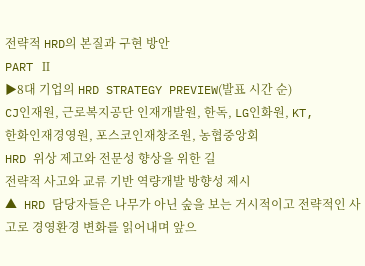전략적 HRD의 본질과 구현 방안
PART Ⅱ
▶8대 기업의 HRD STRATEGY PREVIEW(발표 시간 순)
CJ인재원, 근로복지공단 인재개발원, 한독, LG인화원, KT,
한화인재경영원, 포스코인재창조원, 농협중앙회
HRD 위상 제고와 전문성 향상을 위한 길
전략적 사고와 교류 기반 역량개발 방향성 제시
▲ HRD 담당자들은 나무가 아닌 숲을 보는 거시적이고 전략적인 사고로 경영환경 변화를 읽어내며 앞으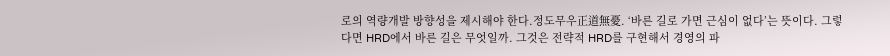로의 역량개발 방향성을 제시해야 한다.정도무우正道無憂. ‘바른 길로 가면 근심이 없다’는 뜻이다. 그렇다면 HRD에서 바른 길은 무엇일까. 그것은 전략적 HRD를 구현해서 경영의 파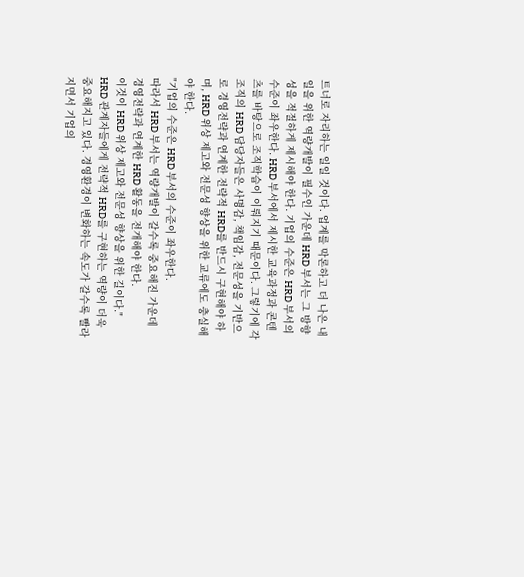트너로 자리하는 일일 것이다. 업계를 막론하고 더 나은 내일을 위한 역량개발이 필수인 가운데 HRD 부서는 그 방향성을 적절하게 제시해야 한다. 기업의 수준은 HRD 부서의 수준이 좌우한다. HRD 부서에서 제시한 교육과정과 콘텐츠를 바탕으로 조직학습이 이뤄지기 때문이다. 그렇기에 각 조직의 HRD 담당자들은 사명감, 책임감, 전문성을 기반으로 경영전략과 연계한 전략적 HRD를 반드시 구현해야 하며, HRD 위상 제고와 전문성 향상을 위한 교류에도 충실해야 한다.
"기업의 수준은 HRD 부서의 수준이 좌우한다.
따라서 HRD 부서는 역량개발이 갈수록 중요해진 가운데
경영전략과 연계한 HRD 활동을 전개해야 한다.
이것이 HRD 위상 제고와 전문성 향상을 위한 길이다."
HRD 관계자들에게 전략적 HRD를 구현하는 역량이 더욱 중요해지고 있다. 경영환경이 변화하는 속도가 갈수록 빨라지면서 기업의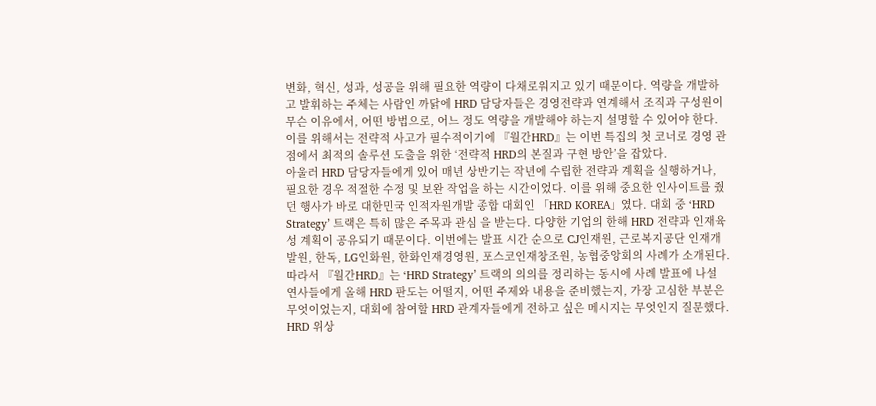변화, 혁신, 성과, 성공을 위해 필요한 역량이 다채로워지고 있기 때문이다. 역량을 개발하고 발휘하는 주체는 사람인 까닭에 HRD 담당자들은 경영전략과 연계해서 조직과 구성원이 무슨 이유에서, 어떤 방법으로, 어느 정도 역량을 개발해야 하는지 설명할 수 있어야 한다. 이를 위해서는 전략적 사고가 필수적이기에 『월간HRD』는 이번 특집의 첫 코너로 경영 관점에서 최적의 솔루션 도출을 위한 ‘전략적 HRD의 본질과 구현 방안’을 잡았다.
아울러 HRD 담당자들에게 있어 매년 상반기는 작년에 수립한 전략과 계획을 실행하거나, 필요한 경우 적절한 수정 및 보완 작업을 하는 시간이었다. 이를 위해 중요한 인사이트를 줬던 행사가 바로 대한민국 인적자원개발 종합 대회인 「HRD KOREA」였다. 대회 중 ‘HRD Strategy’ 트랙은 특히 많은 주목과 관심 을 받는다. 다양한 기업의 한해 HRD 전략과 인재육성 계획이 공유되기 때문이다. 이번에는 발표 시간 순으로 CJ인재원, 근로복지공단 인재개발원, 한독, LG인화원, 한화인재경영원, 포스코인재창조원, 농협중앙회의 사례가 소개된다.
따라서 『월간HRD』는 ‘HRD Strategy’ 트랙의 의의를 정리하는 동시에 사례 발표에 나설 연사들에게 올해 HRD 판도는 어떨지, 어떤 주제와 내용을 준비했는지, 가장 고심한 부분은 무엇이었는지, 대회에 참여할 HRD 관계자들에게 전하고 싶은 메시지는 무엇인지 질문했다. HRD 위상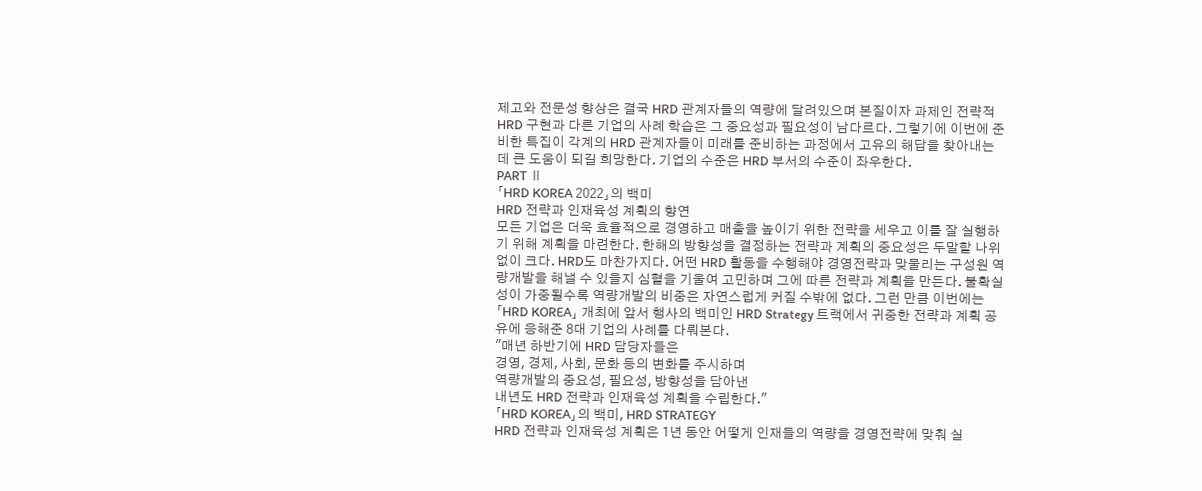제고와 전문성 향상은 결국 HRD 관계자들의 역량에 달려있으며 본질이자 과제인 전략적 HRD 구현과 다른 기업의 사례 학습은 그 중요성과 필요성이 남다르다. 그렇기에 이번에 준비한 특집이 각계의 HRD 관계자들이 미래를 준비하는 과정에서 고유의 해답을 찾아내는 데 큰 도움이 되길 희망한다. 기업의 수준은 HRD 부서의 수준이 좌우한다.
PART Ⅱ
「HRD KOREA 2022」의 백미
HRD 전략과 인재육성 계획의 향연
모든 기업은 더욱 효율적으로 경영하고 매출을 높이기 위한 전략을 세우고 이를 잘 실행하기 위해 계획을 마련한다. 한해의 방향성을 결정하는 전략과 계획의 중요성은 두말할 나위 없이 크다. HRD도 마찬가지다. 어떤 HRD 활동을 수행해야 경영전략과 맞물리는 구성원 역량개발을 해낼 수 있을지 심혈을 기울여 고민하며 그에 따른 전략과 계획을 만든다. 불확실성이 가중될수록 역량개발의 비중은 자연스럽게 커질 수밖에 없다. 그런 만큼 이번에는 「HRD KOREA」 개최에 앞서 행사의 백미인 HRD Strategy 트랙에서 귀중한 전략과 계획 공유에 응해준 8대 기업의 사례를 다뤄본다.
"매년 하반기에 HRD 담당자들은
경영, 경제, 사회, 문화 등의 변화를 주시하며
역량개발의 중요성, 필요성, 방향성을 담아낸
내년도 HRD 전략과 인재육성 계획을 수립한다."
「HRD KOREA」의 백미, HRD STRATEGY
HRD 전략과 인재육성 계획은 1년 동안 어떻게 인재들의 역량을 경영전략에 맞춰 실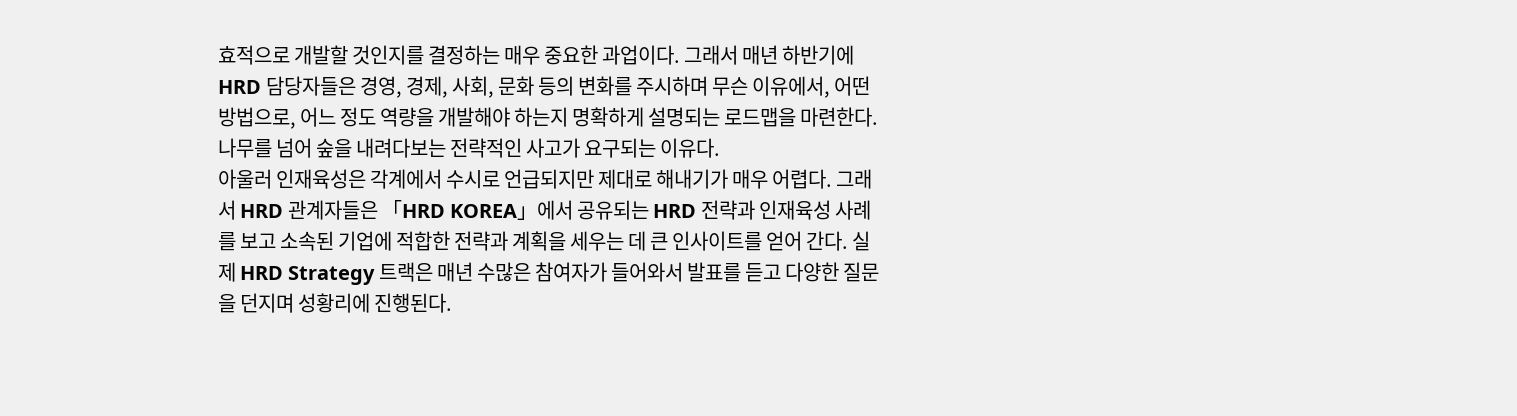효적으로 개발할 것인지를 결정하는 매우 중요한 과업이다. 그래서 매년 하반기에 HRD 담당자들은 경영, 경제, 사회, 문화 등의 변화를 주시하며 무슨 이유에서, 어떤 방법으로, 어느 정도 역량을 개발해야 하는지 명확하게 설명되는 로드맵을 마련한다. 나무를 넘어 숲을 내려다보는 전략적인 사고가 요구되는 이유다.
아울러 인재육성은 각계에서 수시로 언급되지만 제대로 해내기가 매우 어렵다. 그래서 HRD 관계자들은 「HRD KOREA」에서 공유되는 HRD 전략과 인재육성 사례를 보고 소속된 기업에 적합한 전략과 계획을 세우는 데 큰 인사이트를 얻어 간다. 실제 HRD Strategy 트랙은 매년 수많은 참여자가 들어와서 발표를 듣고 다양한 질문을 던지며 성황리에 진행된다.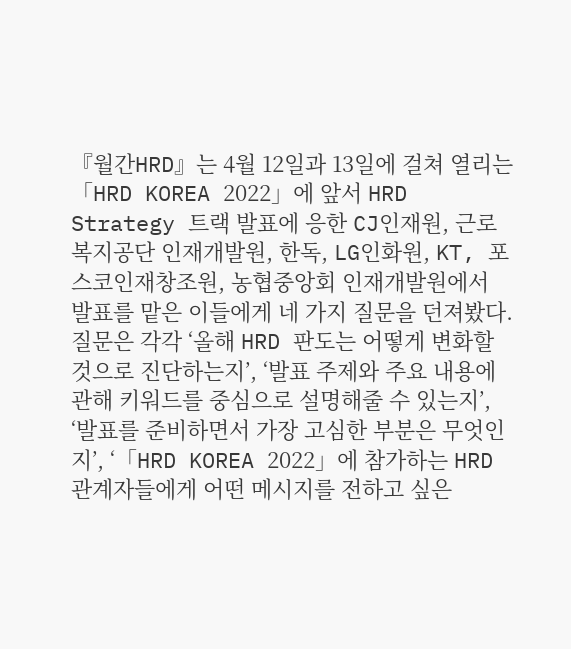『월간HRD』는 4월 12일과 13일에 걸쳐 열리는 「HRD KOREA 2022」에 앞서 HRD Strategy 트랙 발표에 응한 CJ인재원, 근로복지공단 인재개발원, 한독, LG인화원, KT, 포스코인재창조원, 농협중앙회 인재개발원에서 발표를 맡은 이들에게 네 가지 질문을 던져봤다. 질문은 각각 ‘올해 HRD 판도는 어떻게 변화할 것으로 진단하는지’, ‘발표 주제와 주요 내용에 관해 키워드를 중심으로 설명해줄 수 있는지’, ‘발표를 준비하면서 가장 고심한 부분은 무엇인지’, ‘「HRD KOREA 2022」에 참가하는 HRD 관계자들에게 어떤 메시지를 전하고 싶은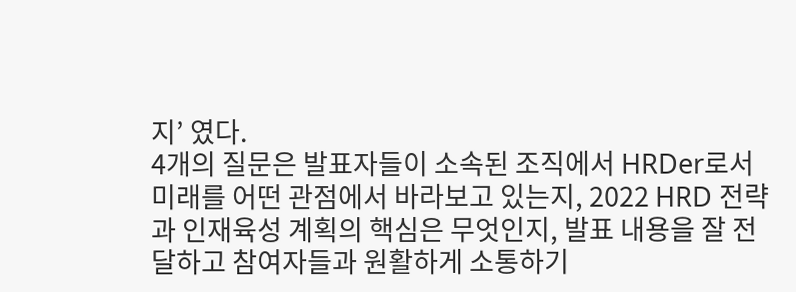지’ 였다.
4개의 질문은 발표자들이 소속된 조직에서 HRDer로서 미래를 어떤 관점에서 바라보고 있는지, 2022 HRD 전략과 인재육성 계획의 핵심은 무엇인지, 발표 내용을 잘 전달하고 참여자들과 원활하게 소통하기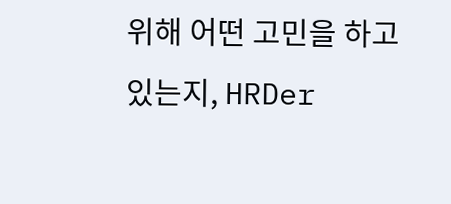위해 어떤 고민을 하고 있는지, HRDer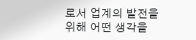로서 업계의 발전을 위해 어떤 생각을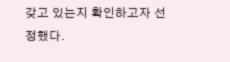갖고 있는지 확인하고자 선정했다.